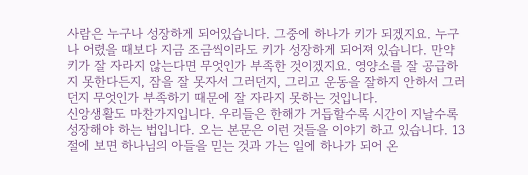사람은 누구나 성장하게 되어있습니다. 그중에 하나가 키가 되겠지요. 누구나 어렸을 때보다 지금 조금씩이라도 키가 성장하게 되어져 있습니다. 만약 키가 잘 자라지 않는다면 무엇인가 부족한 것이겠지요. 영양소를 잘 공급하지 못한다든지, 잠을 잘 못자서 그러던지, 그리고 운동을 잘하지 안하서 그러던지 무엇인가 부족하기 때문에 잘 자라지 못하는 것입니다.
신앙생활도 마찬가지입니다. 우리들은 한해가 거듭할수록 시간이 지날수록 성장해야 하는 법입니다. 오는 본문은 이런 것들을 이야기 하고 있습니다. 13절에 보면 하나님의 아들을 믿는 것과 가는 일에 하나가 되어 온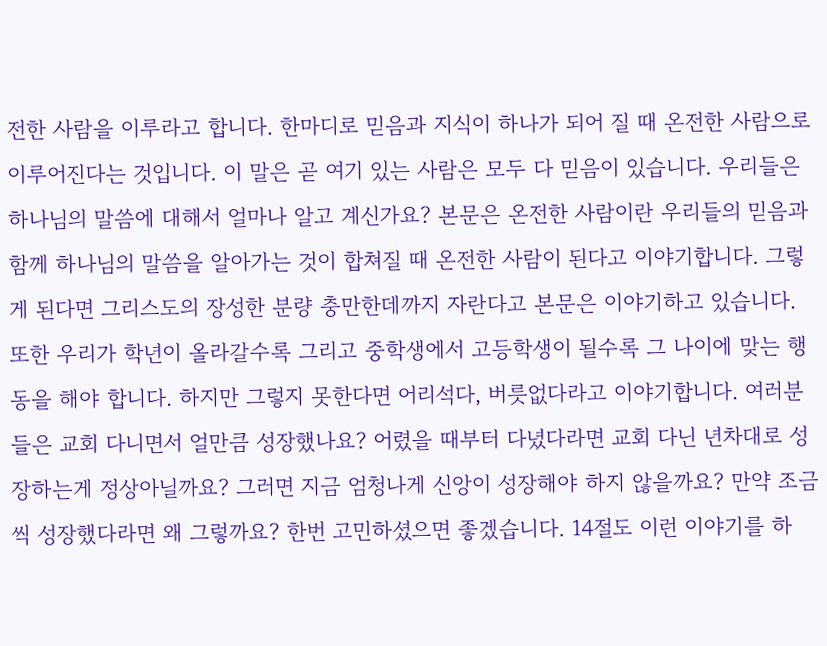전한 사람을 이루라고 합니다. 한마디로 믿음과 지식이 하나가 되어 질 때 온전한 사람으로 이루어진다는 것입니다. 이 말은 곧 여기 있는 사람은 모두 다 믿음이 있습니다. 우리들은 하나님의 말씀에 대해서 얼마나 알고 계신가요? 본문은 온전한 사람이란 우리들의 믿음과 함께 하나님의 말씀을 알아가는 것이 합쳐질 때 온전한 사람이 된다고 이야기합니다. 그렇게 된다면 그리스도의 장성한 분량 충만한데까지 자란다고 본문은 이야기하고 있습니다. 또한 우리가 학년이 올라갈수록 그리고 중학생에서 고등학생이 될수록 그 나이에 맞는 행동을 해야 합니다. 하지만 그렇지 못한다면 어리석다, 버릇없다라고 이야기합니다. 여러분들은 교회 다니면서 얼만큼 성장했나요? 어렸을 때부터 다녔다라면 교회 다닌 년차대로 성장하는게 정상아닐까요? 그러면 지금 엄청나게 신앙이 성장해야 하지 않을까요? 만약 조금씩 성장했다라면 왜 그렇까요? 한번 고민하셨으면 좋겠습니다. 14절도 이런 이야기를 하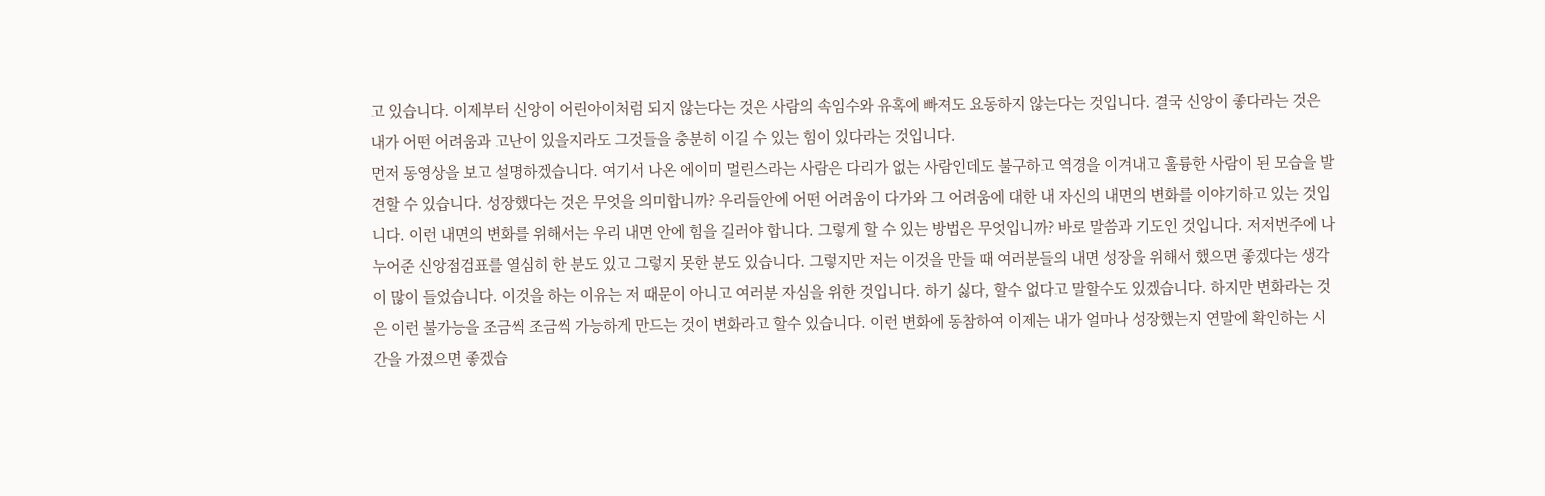고 있습니다. 이제부터 신앙이 어린아이처럼 되지 않는다는 것은 사람의 속임수와 유혹에 빠져도 요동하지 않는다는 것입니다. 결국 신앙이 좋다라는 것은 내가 어떤 어려움과 고난이 있을지라도 그것들을 충분히 이길 수 있는 힘이 있다라는 것입니다.
먼저 동영상을 보고 설명하겠습니다. 여기서 나온 에이미 멀린스라는 사람은 다리가 없는 사람인데도 불구하고 역경을 이겨내고 훌륭한 사람이 된 모습을 발견할 수 있습니다. 성장했다는 것은 무엇을 의미합니까? 우리들안에 어떤 어려움이 다가와 그 어려움에 대한 내 자신의 내면의 변화를 이야기하고 있는 것입니다. 이런 내면의 변화를 위해서는 우리 내면 안에 힘을 길러야 합니다. 그렇게 할 수 있는 방법은 무엇입니까? 바로 말씀과 기도인 것입니다. 저저번주에 나누어준 신앙점검표를 열심히 한 분도 있고 그렇지 못한 분도 있습니다. 그렇지만 저는 이것을 만들 때 여러분들의 내면 성장을 위해서 했으면 좋겠다는 생각이 많이 들었습니다. 이것을 하는 이유는 저 때문이 아니고 여러분 자심을 위한 것입니다. 하기 싫다, 할수 없다고 말할수도 있겠습니다. 하지만 변화라는 것은 이런 불가능을 조금씩 조금씩 가능하게 만드는 것이 변화라고 할수 있습니다. 이런 변화에 동참하여 이제는 내가 얼마나 성장했는지 연말에 확인하는 시간을 가졌으면 좋겠습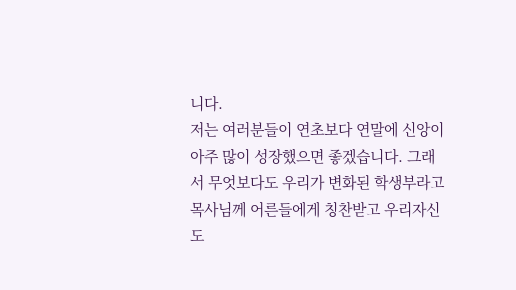니다.
저는 여러분들이 연초보다 연말에 신앙이 아주 많이 성장했으면 좋겠습니다. 그래서 무엇보다도 우리가 변화된 학생부라고 목사님께 어른들에게 칭찬받고 우리자신도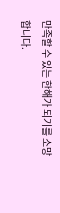만족할 수 있는 한해가 되기를 소망합니다.